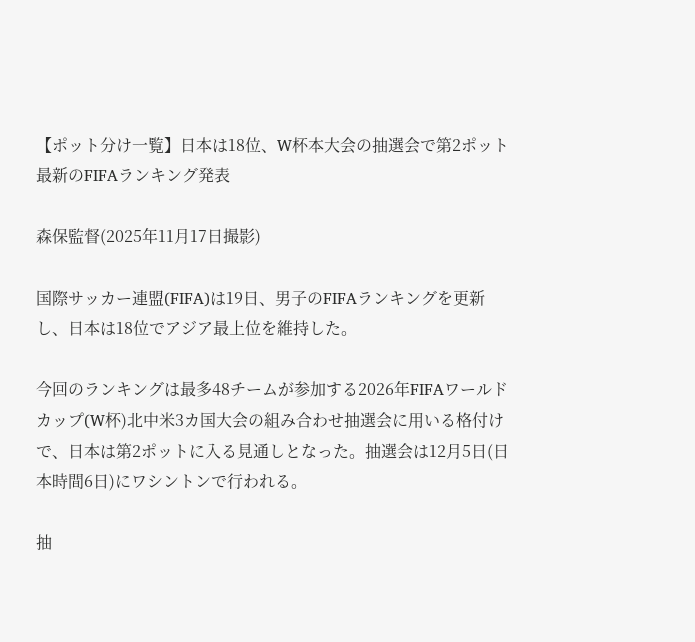【ポット分け一覧】日本は18位、W杯本大会の抽選会で第2ポット 最新のFIFAランキング発表

森保監督(2025年11月17日撮影)

国際サッカー連盟(FIFA)は19日、男子のFIFAランキングを更新し、日本は18位でアジア最上位を維持した。

今回のランキングは最多48チームが参加する2026年FIFAワールドカップ(W杯)北中米3カ国大会の組み合わせ抽選会に用いる格付けで、日本は第2ポットに入る見通しとなった。抽選会は12月5日(日本時間6日)にワシントンで行われる。

抽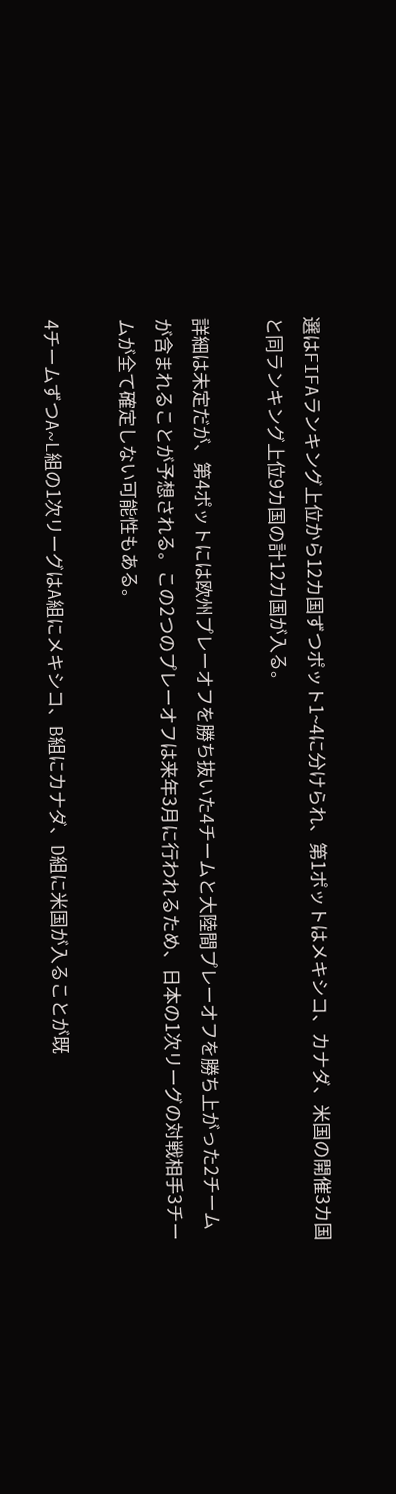選はFIFAランキング上位から12カ国ずつポット1~4に分けられ、第1ポットはメキシコ、カナダ、米国の開催3カ国と同ランキング上位9カ国の計12カ国が入る。

詳細は未定だが、第4ポットには欧州プレーオフを勝ち抜いた4チームと大陸間プレーオフを勝ち上がった2チームが含まれることが予想される。この2つのプレーオフは来年3月に行われるため、日本の1次リーグの対戦相手3チームが全て確定しない可能性もある。

4チームずつA~L組の1次リーグはA組にメキシコ、B組にカナダ、D組に米国が入ることが既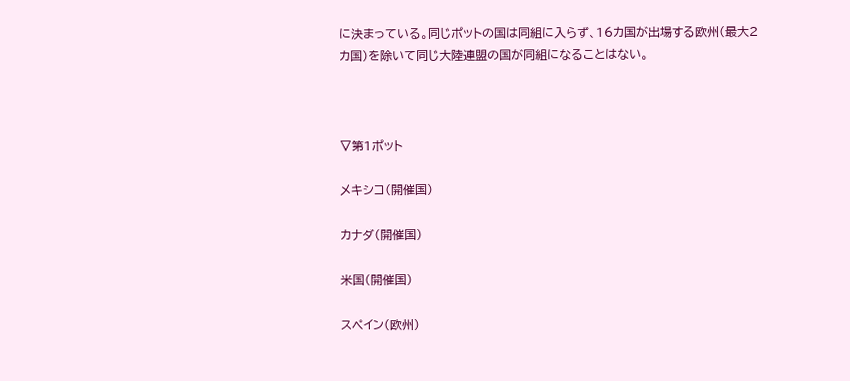に決まっている。同じポットの国は同組に入らず、16カ国が出場する欧州(最大2カ国)を除いて同じ大陸連盟の国が同組になることはない。



▽第1ポット

メキシコ(開催国)

カナダ(開催国)

米国(開催国)

スペイン(欧州)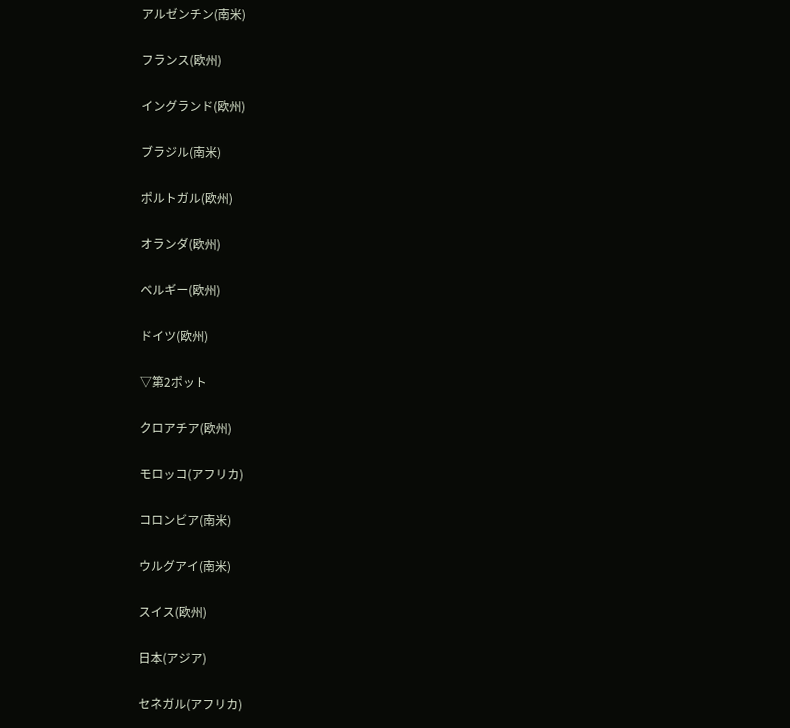アルゼンチン(南米)

フランス(欧州)

イングランド(欧州)

ブラジル(南米)

ポルトガル(欧州)

オランダ(欧州)

ベルギー(欧州)

ドイツ(欧州)

▽第2ポット

クロアチア(欧州)

モロッコ(アフリカ)

コロンビア(南米)

ウルグアイ(南米)

スイス(欧州)

日本(アジア)

セネガル(アフリカ)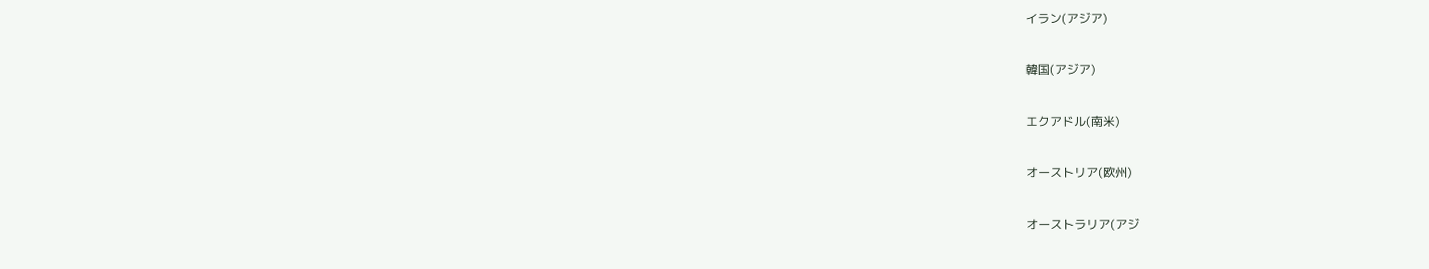イラン(アジア)

韓国(アジア)

エクアドル(南米)

オーストリア(欧州)

オーストラリア(アジ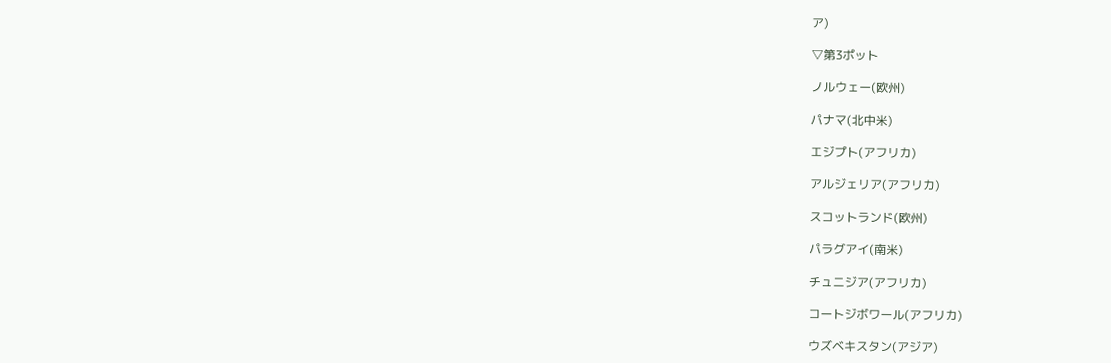ア)

▽第3ポット

ノルウェー(欧州)

パナマ(北中米)

エジプト(アフリカ)

アルジェリア(アフリカ)

スコットランド(欧州)

パラグアイ(南米)

チュニジア(アフリカ)

コートジボワール(アフリカ)

ウズベキスタン(アジア)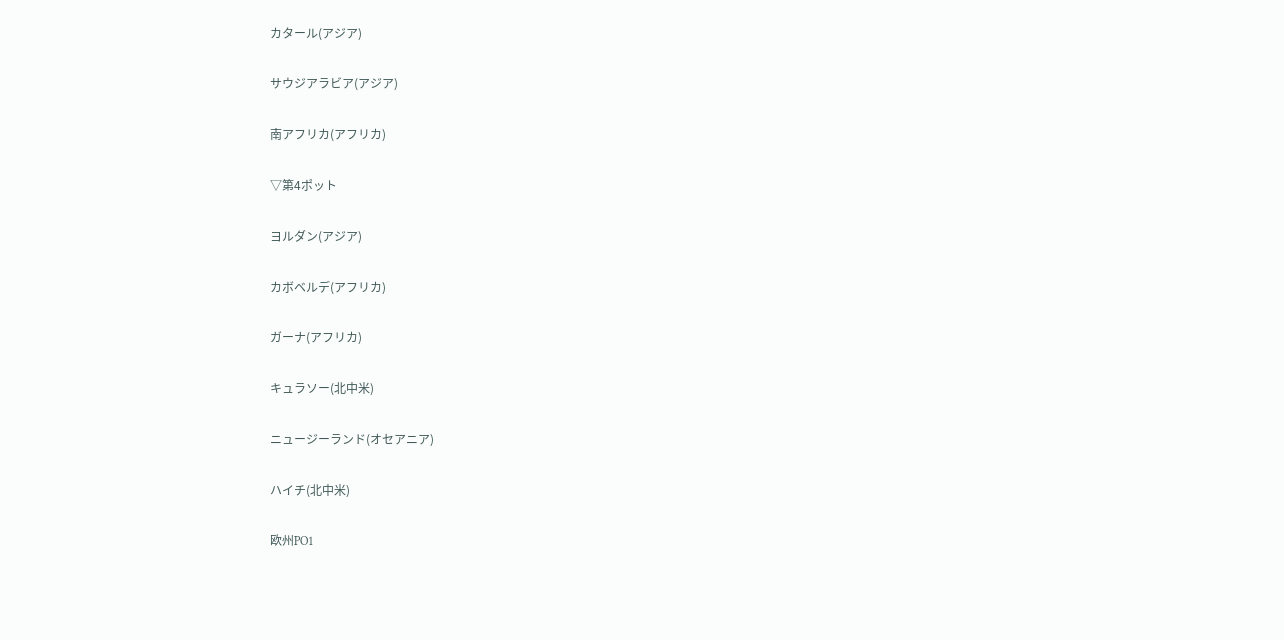カタール(アジア)

サウジアラビア(アジア)

南アフリカ(アフリカ)

▽第4ポット

ヨルダン(アジア)

カボベルデ(アフリカ)

ガーナ(アフリカ)

キュラソー(北中米)

ニュージーランド(オセアニア)

ハイチ(北中米)

欧州PO1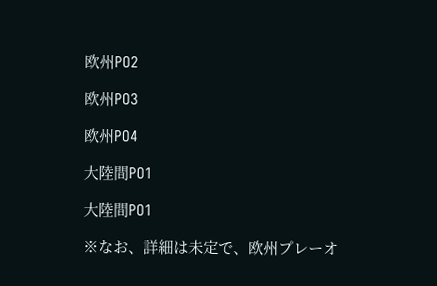欧州PO2

欧州PO3

欧州PO4

大陸間PO1

大陸間PO1

※なお、詳細は未定で、欧州プレーオ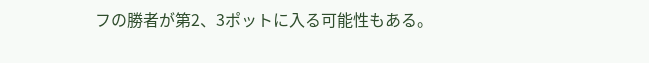フの勝者が第2、3ポットに入る可能性もある。